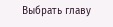Выбрать главу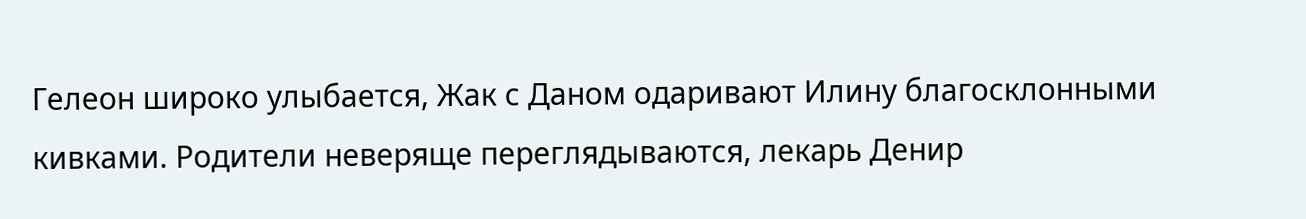Гелеон широко улыбается, Жак с Даном одаривают Илину благосклонными кивками. Родители неверяще переглядываются, лекарь Денир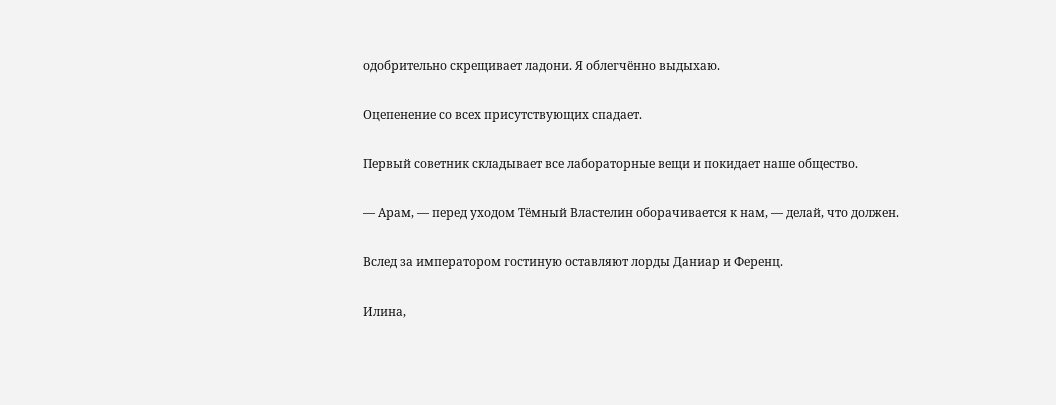одобрительно скрещивает ладони. Я облегчённо выдыхаю.

Оцепенение со всех присутствующих спадает.

Первый советник складывает все лабораторные вещи и покидает наше общество.

— Арам, — перед уходом Тёмный Властелин оборачивается к нам, — делай, что должен.

Вслед за императором гостиную оставляют лорды Даниар и Ференц.

Илина,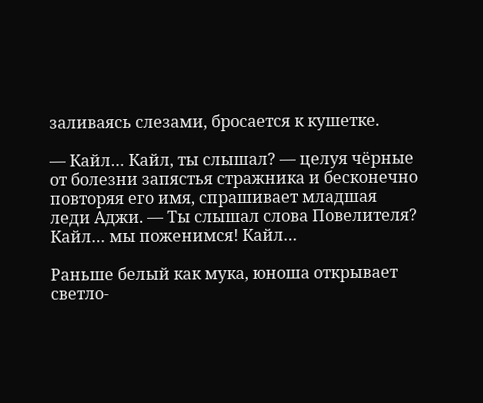заливаясь слезами, бросается к кушетке.

— Кайл… Кайл, ты слышал? — целуя чёрные от болезни запястья стражника и бесконечно повторяя его имя, спрашивает младшая леди Аджи. — Ты слышал слова Повелителя? Кайл… мы поженимся! Кайл…

Раньше белый как мука, юноша открывает светло-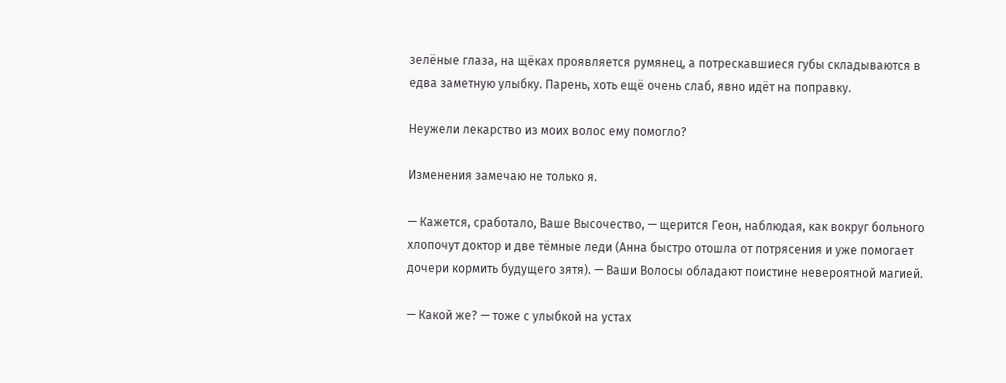зелёные глаза, на щёках проявляется румянец, а потрескавшиеся губы складываются в едва заметную улыбку. Парень, хоть ещё очень слаб, явно идёт на поправку.

Неужели лекарство из моих волос ему помогло?

Изменения замечаю не только я.

— Кажется, сработало, Ваше Высочество, — щерится Геон, наблюдая, как вокруг больного хлопочут доктор и две тёмные леди (Анна быстро отошла от потрясения и уже помогает дочери кормить будущего зятя). — Ваши Волосы обладают поистине невероятной магией.

— Какой же? — тоже с улыбкой на устах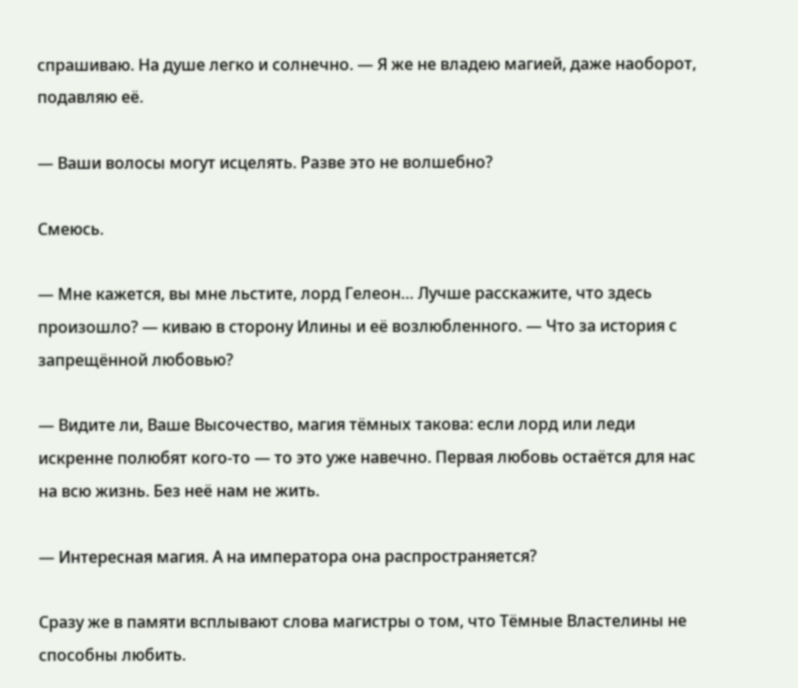спрашиваю. На душе легко и солнечно. — Я же не владею магией, даже наоборот, подавляю её.

— Ваши волосы могут исцелять. Разве это не волшебно?

Смеюсь.

— Мне кажется, вы мне льстите, лорд Гелеон… Лучше расскажите, что здесь произошло? — киваю в сторону Илины и её возлюбленного. — Что за история с запрещённой любовью?

— Видите ли, Ваше Высочество, магия тёмных такова: если лорд или леди искренне полюбят кого-то — то это уже навечно. Первая любовь остаётся для нас на всю жизнь. Без неё нам не жить.

— Интересная магия. А на императора она распространяется?

Сразу же в памяти всплывают слова магистры о том, что Тёмные Властелины не способны любить.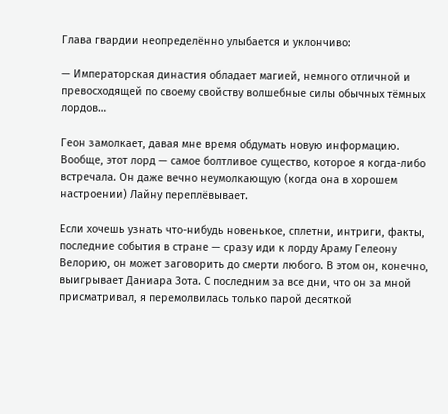Глава гвардии неопределённо улыбается и уклончиво:

— Императорская династия обладает магией, немного отличной и превосходящей по своему свойству волшебные силы обычных тёмных лордов…

Геон замолкает, давая мне время обдумать новую информацию. Вообще, этот лорд — самое болтливое существо, которое я когда-либо встречала. Он даже вечно неумолкающую (когда она в хорошем настроении) Лайну переплёвывает.

Если хочешь узнать что-нибудь новенькое, сплетни, интриги, факты, последние события в стране — сразу иди к лорду Араму Гелеону Велорию, он может заговорить до смерти любого. В этом он, конечно, выигрывает Даниара Зота. С последним за все дни, что он за мной присматривал, я перемолвилась только парой десяткой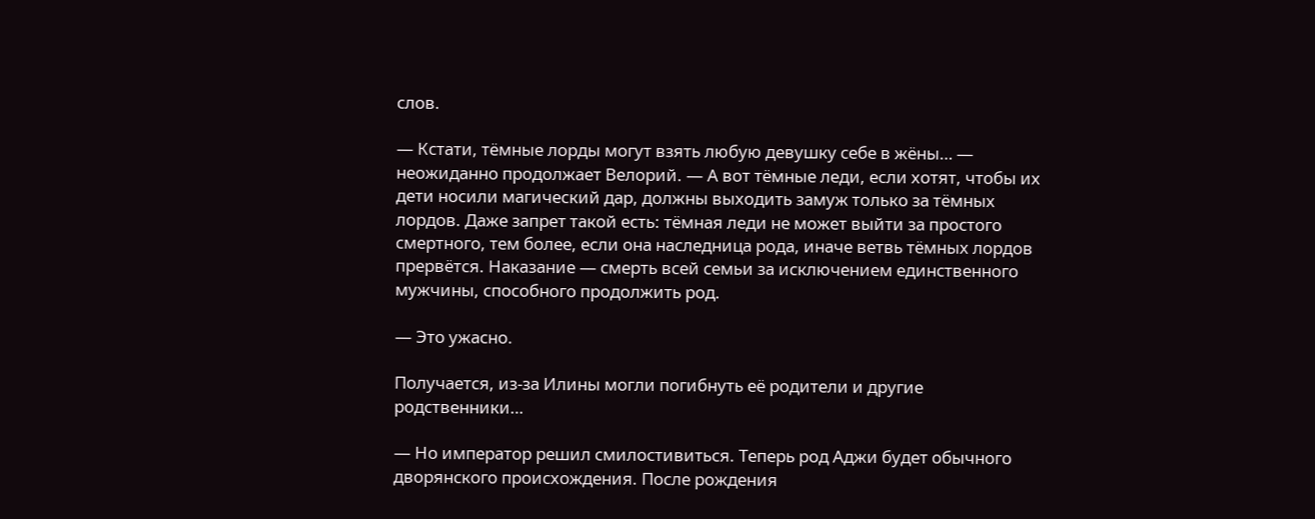слов.

— Кстати, тёмные лорды могут взять любую девушку себе в жёны… — неожиданно продолжает Велорий. — А вот тёмные леди, если хотят, чтобы их дети носили магический дар, должны выходить замуж только за тёмных лордов. Даже запрет такой есть: тёмная леди не может выйти за простого смертного, тем более, если она наследница рода, иначе ветвь тёмных лордов прервётся. Наказание — смерть всей семьи за исключением единственного мужчины, способного продолжить род.

— Это ужасно.

Получается, из-за Илины могли погибнуть её родители и другие родственники…

— Но император решил смилостивиться. Теперь род Аджи будет обычного дворянского происхождения. После рождения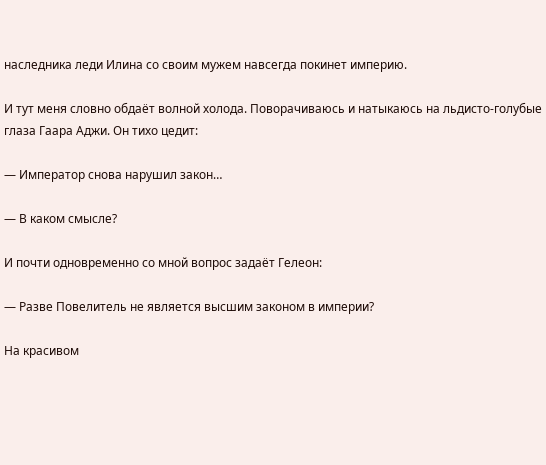наследника леди Илина со своим мужем навсегда покинет империю.

И тут меня словно обдаёт волной холода. Поворачиваюсь и натыкаюсь на льдисто-голубые глаза Гаара Аджи. Он тихо цедит:

— Император снова нарушил закон…

— В каком смысле?

И почти одновременно со мной вопрос задаёт Гелеон:

— Разве Повелитель не является высшим законом в империи?

На красивом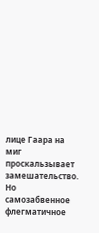лице Гаара на миг проскальзывает замешательство. Но самозабвенное флегматичное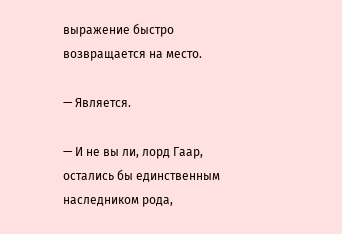выражение быстро возвращается на место.

— Является.

— И не вы ли, лорд Гаар, остались бы единственным наследником рода,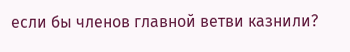если бы членов главной ветви казнили?